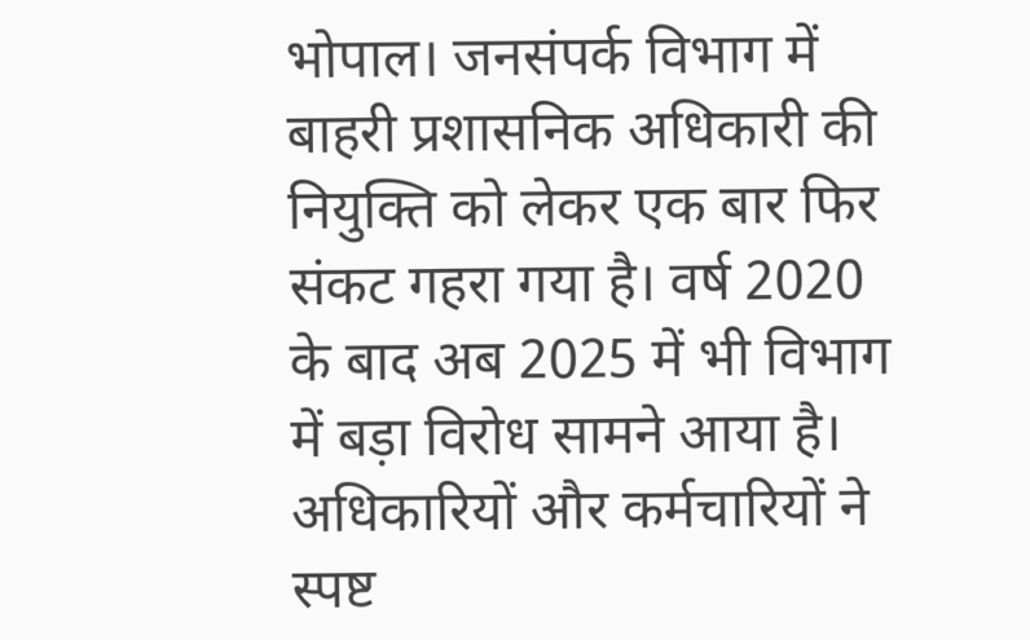भोपाल। जनसंपर्क विभाग में बाहरी प्रशासनिक अधिकारी की नियुक्ति को लेकर एक बार फिर संकट गहरा गया है। वर्ष 2020 के बाद अब 2025 में भी विभाग में बड़ा विरोध सामने आया है। अधिकारियों और कर्मचारियों ने स्पष्ट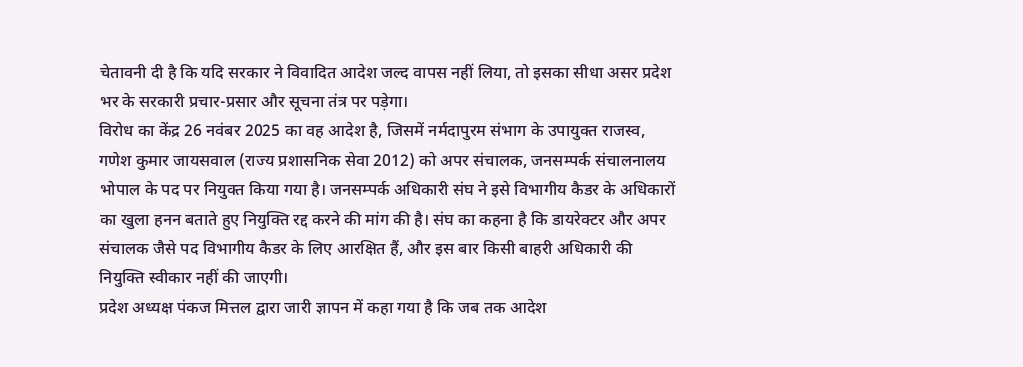चेतावनी दी है कि यदि सरकार ने विवादित आदेश जल्द वापस नहीं लिया, तो इसका सीधा असर प्रदेश भर के सरकारी प्रचार-प्रसार और सूचना तंत्र पर पड़ेगा।
विरोध का केंद्र 26 नवंबर 2025 का वह आदेश है, जिसमें नर्मदापुरम संभाग के उपायुक्त राजस्व, गणेश कुमार जायसवाल (राज्य प्रशासनिक सेवा 2012) को अपर संचालक, जनसम्पर्क संचालनालय भोपाल के पद पर नियुक्त किया गया है। जनसम्पर्क अधिकारी संघ ने इसे विभागीय कैडर के अधिकारों का खुला हनन बताते हुए नियुक्ति रद्द करने की मांग की है। संघ का कहना है कि डायरेक्टर और अपर संचालक जैसे पद विभागीय कैडर के लिए आरक्षित हैं, और इस बार किसी बाहरी अधिकारी की नियुक्ति स्वीकार नहीं की जाएगी।
प्रदेश अध्यक्ष पंकज मित्तल द्वारा जारी ज्ञापन में कहा गया है कि जब तक आदेश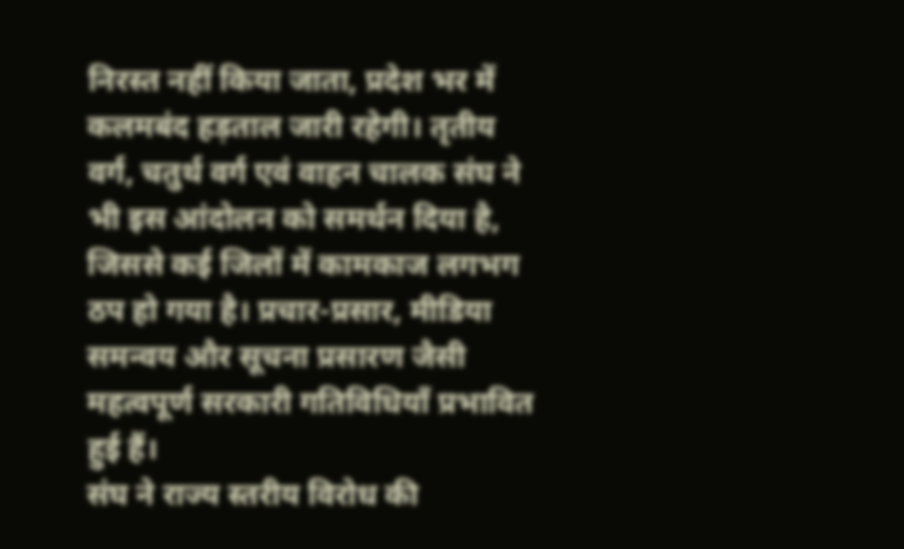निरस्त नहीं किया जाता, प्रदेश भर में कलमबंद हड़ताल जारी रहेगी। तृतीय वर्ग, चतुर्थ वर्ग एवं वाहन चालक संघ ने भी इस आंदोलन को समर्थन दिया है, जिससे कई जिलों में कामकाज लगभग ठप हो गया है। प्रचार-प्रसार, मीडिया समन्वय और सूचना प्रसारण जैसी महत्वपूर्ण सरकारी गतिविधियाँ प्रभावित हुई हैं।
संघ ने राज्य स्तरीय विरोध की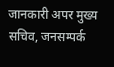जानकारी अपर मुख्य सचिव, जनसम्पर्क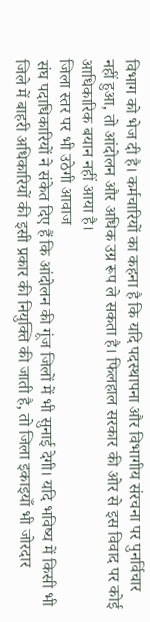विभाग को भेज दी है। कर्मचारियों का कहना है कि यदि पदस्थापना और विभागीय संरचना पर पुनर्विचार नहीं हुआ, तो आंदोलन और अधिक उग्र रूप ले सकता है। फिलहाल सरकार की ओर से इस विवाद पर कोई आधिकारिक बयान नहीं आया है।
जिला स्तर पर भी उठेगी आवाज
संघ पदाधिकारियों ने संकेत दिए हैं कि आंदोलन की गूंज जिलों में भी सुनाई देगी। यदि भविष्य में किसी भी जिले में बाहरी अधिकारियों की इसी प्रकार की नियुक्ति की जाती है, तो जिला इकाइयाँ भी जोरदार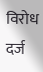विरोध दर्ज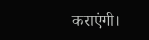कराएंगी।